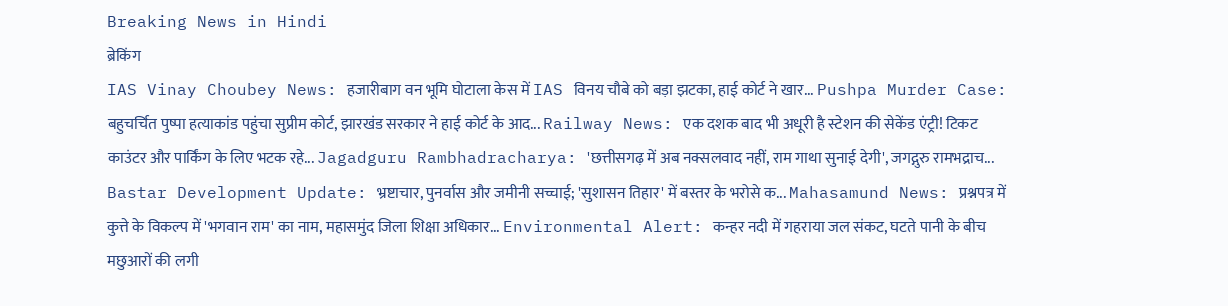Breaking News in Hindi
ब्रेकिंग
IAS Vinay Choubey News: हजारीबाग वन भूमि घोटाला केस में IAS विनय चौबे को बड़ा झटका, हाई कोर्ट ने खार... Pushpa Murder Case: बहुचर्चित पुष्पा हत्याकांड पहुंचा सुप्रीम कोर्ट, झारखंड सरकार ने हाई कोर्ट के आद... Railway News: एक दशक बाद भी अधूरी है स्टेशन की सेकेंड एंट्री! टिकट काउंटर और पार्किंग के लिए भटक रहे... Jagadguru Rambhadracharya: 'छत्तीसगढ़ में अब नक्सलवाद नहीं, राम गाथा सुनाई देगी', जगद्गुरु रामभद्राच... Bastar Development Update: भ्रष्टाचार, पुनर्वास और जमीनी सच्चाई; 'सुशासन तिहार' में बस्तर के भरोसे क... Mahasamund News: प्रश्नपत्र में कुत्ते के विकल्प में 'भगवान राम' का नाम, महासमुंद जिला शिक्षा अधिकार... Environmental Alert: कन्हर नदी में गहराया जल संकट, घटते पानी के बीच मछुआरों की लगी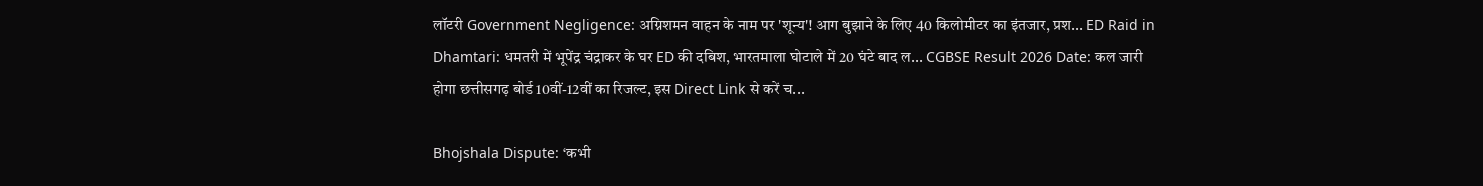लॉटरी Government Negligence: अग्निशमन वाहन के नाम पर 'शून्य'! आग बुझाने के लिए 40 किलोमीटर का इंतजार, प्रश... ED Raid in Dhamtari: धमतरी में भूपेंद्र चंद्राकर के घर ED की दबिश, भारतमाला घोटाले में 20 घंटे बाद ल... CGBSE Result 2026 Date: कल जारी होगा छत्तीसगढ़ बोर्ड 10वीं-12वीं का रिजल्ट, इस Direct Link से करें च...

Bhojshala Dispute: ‘कभी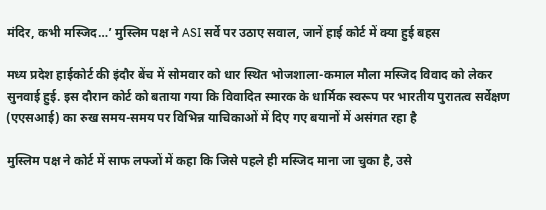मंदिर, कभी मस्जिद…’ मुस्लिम पक्ष ने ASI सर्वे पर उठाए सवाल, जानें हाई कोर्ट में क्या हुई बहस

मध्य प्रदेश हाईकोर्ट की इंदौर बेंच में सोमवार को धार स्थित भोजशाला-कमाल मौला मस्जिद विवाद को लेकर सुनवाई हुई. इस दौरान कोर्ट को बताया गया कि विवादित स्मारक के धार्मिक स्वरूप पर भारतीय पुरातत्व सर्वेक्षण (एएसआई) का रुख समय-समय पर विभिन्न याचिकाओं में दिए गए बयानों में असंगत रहा है

मुस्लिम पक्ष ने कोर्ट में साफ लफ्जों में कहा कि जिसे पहले ही मस्जिद माना जा चुका है, उसे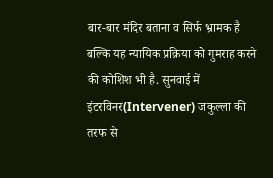बार-बार मंदिर बताना व सिर्फ भ्रामक है बल्कि यह न्यायिक प्रक्रिया को गुमराह करने की कोशिश भी है. सुनवाई में इंटरविनर(Intervener) जकुल्ला की तरफ से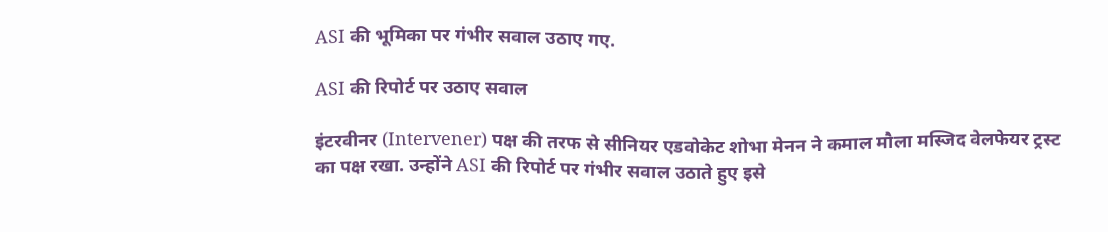ASI की भूमिका पर गंभीर सवाल उठाए गए.

ASI की रिपोर्ट पर उठाए सवाल

इंटरवीनर (Intervener) पक्ष की तरफ से सीनियर एडवोकेट शोभा मेनन ने कमाल मौला मस्जिद वेलफेयर ट्रस्ट का पक्ष रखा. उन्होंने ASI की रिपोर्ट पर गंभीर सवाल उठाते हुए इसे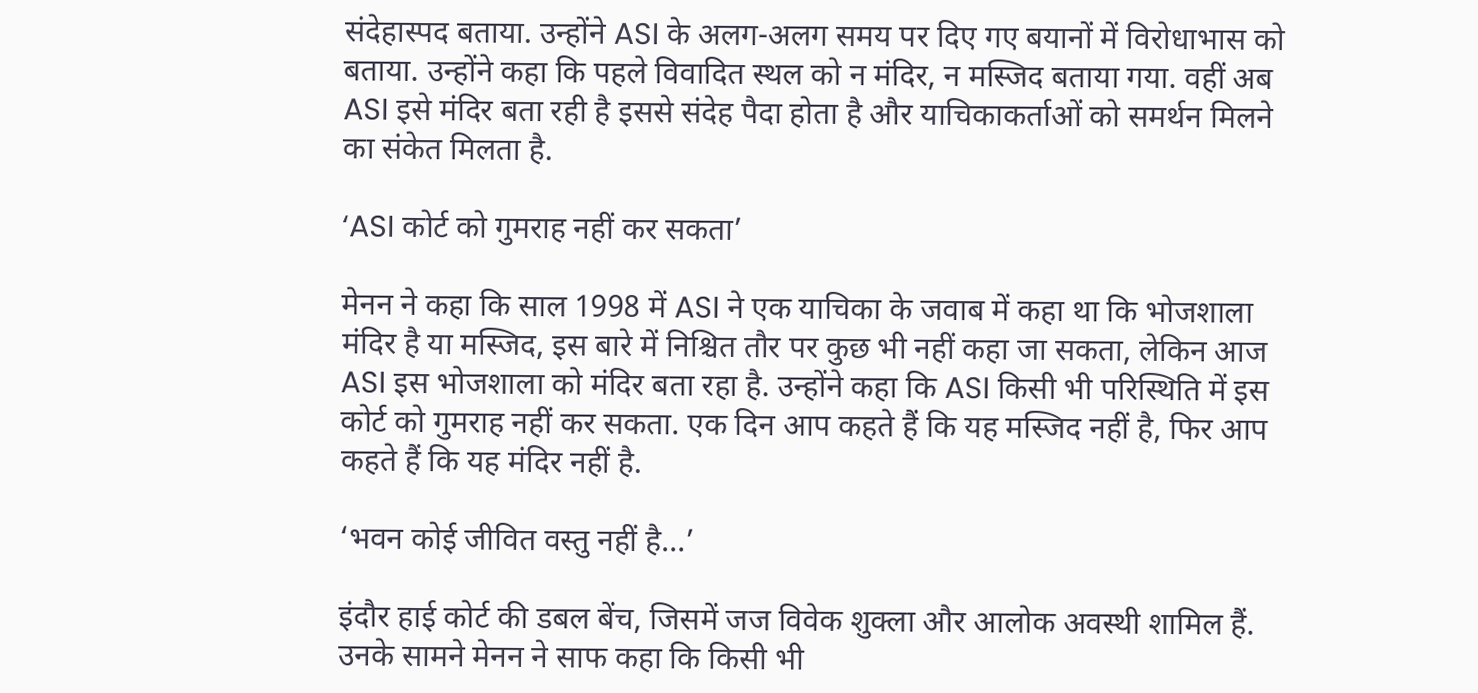संदेहास्पद बताया. उन्होंने ASI के अलग-अलग समय पर दिए गए बयानों में विरोधाभास को बताया. उन्होंने कहा कि पहले विवादित स्थल को न मंदिर, न मस्जिद बताया गया. वहीं अब ASI इसे मंदिर बता रही है इससे संदेह पैदा होता है और याचिकाकर्ताओं को समर्थन मिलने का संकेत मिलता है.

‘ASI कोर्ट को गुमराह नहीं कर सकता’

मेनन ने कहा कि साल 1998 में ASI ने एक याचिका के जवाब में कहा था कि भोजशाला मंदिर है या मस्जिद, इस बारे में निश्चित तौर पर कुछ भी नहीं कहा जा सकता, लेकिन आज ASI इस भोजशाला को मंदिर बता रहा है. उन्होंने कहा कि ASI किसी भी परिस्थिति में इस कोर्ट को गुमराह नहीं कर सकता. एक दिन आप कहते हैं कि यह मस्जिद नहीं है, फिर आप कहते हैं कि यह मंदिर नहीं है.

‘भवन कोई जीवित वस्तु नहीं है…’

इंदौर हाई कोर्ट की डबल बेंच, जिसमें जज विवेक शुक्ला और आलोक अवस्थी शामिल हैं. उनके सामने मेनन ने साफ कहा कि किसी भी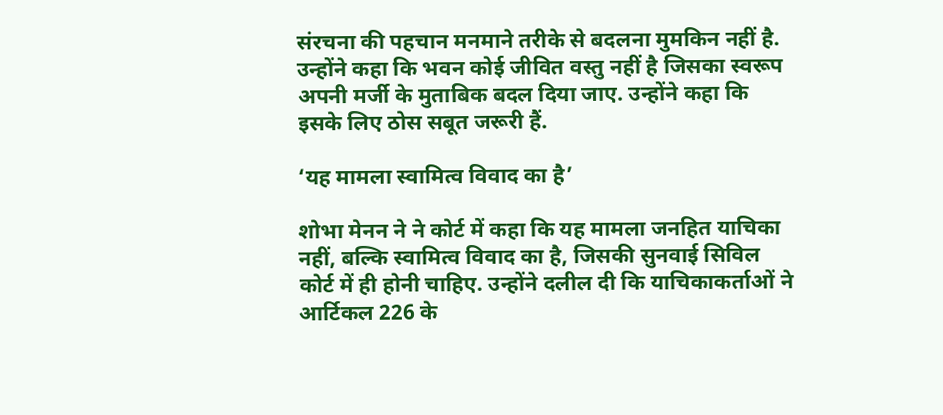संरचना की पहचान मनमाने तरीके से बदलना मुमकिन नहीं है. उन्होंने कहा कि भवन कोई जीवित वस्तु नहीं है जिसका स्वरूप अपनी मर्जी के मुताबिक बदल दिया जाए. उन्होंने कहा कि इसके लिए ठोस सबूत जरूरी हैं.

‘यह मामला स्वामित्व विवाद का है’

शोभा मेनन ने ने कोर्ट में कहा कि यह मामला जनहित याचिका नहीं, बल्कि स्वामित्व विवाद का है, जिसकी सुनवाई सिविल कोर्ट में ही होनी चाहिए. उन्होंने दलील दी कि याचिकाकर्ताओं ने आर्टिकल 226 के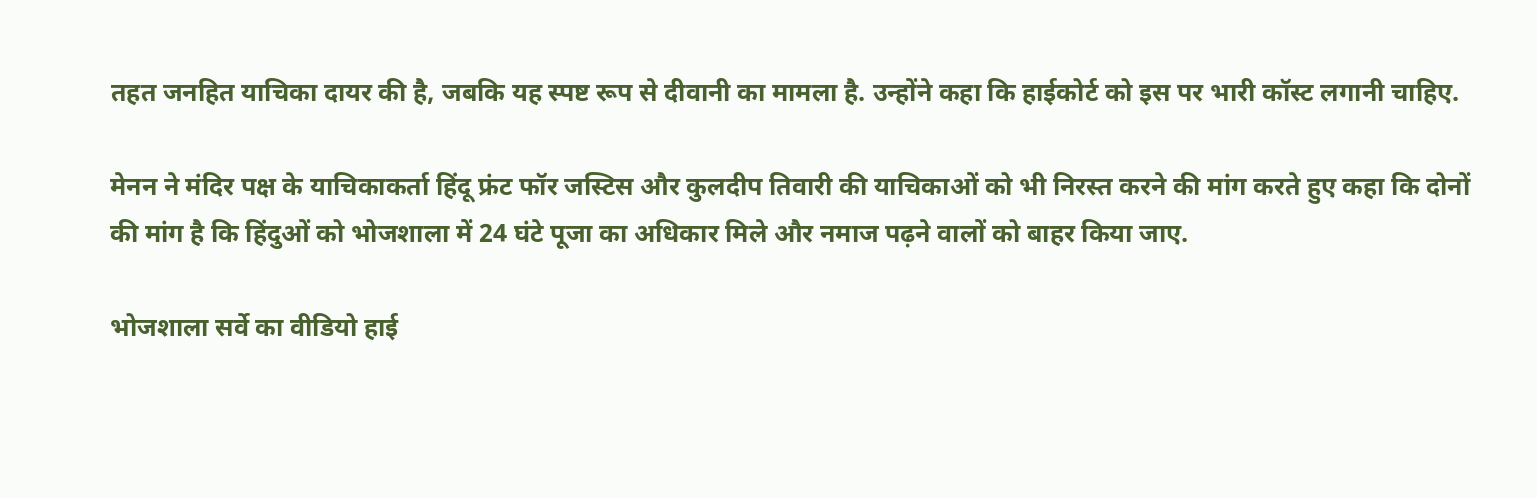तहत जनहित याचिका दायर की है, जबकि यह स्पष्ट रूप से दीवानी का मामला है. उन्होंने कहा कि हाईकोर्ट को इस पर भारी कॉस्ट लगानी चाहिए.

मेनन ने मंदिर पक्ष के याचिकाकर्ता हिंदू फ्रंट फॉर जस्टिस और कुलदीप तिवारी की याचिकाओं को भी निरस्त करने की मांग करते हुए कहा कि दोनों की मांग है कि हिंदुओं को भोजशाला में 24 घंटे पूजा का अधिकार मिले और नमाज पढ़ने वालों को बाहर किया जाए.

भोजशाला सर्वे का वीडियो हाई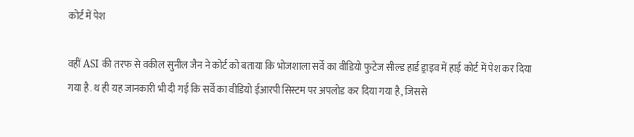कोर्ट में पेश

वहीं ASI की तरफ से वकील सुनील जैन ने कोर्ट को बताया कि भोजशाला सर्वे का वीडियो फुटेज सील्ड हार्ड ड्राइव में हाई कोर्ट में पेश कर दिया गया है. थ ही यह जानकारी भी दी गई कि सर्वे का वीडियो ईआरपी सिस्टम पर अपलोड कर दिया गया है, जिससे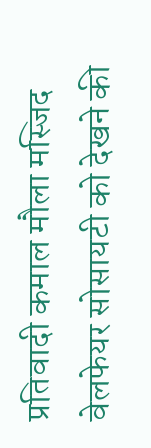प्रतिवादी कमाल मौला मस्जिद वेलफेयर सोसायटी को देखने की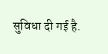सुविधा दी गई है.